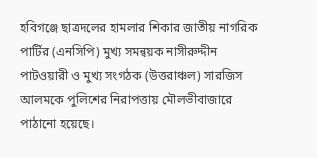হবিগঞ্জে ছাত্রদলের হামলার শিকার জাতীয় নাগরিক পার্টির (এনসিপি) মুখ্য সমন্বয়ক নাসীরুদ্দীন পাটওয়ারী ও মুখ্য সংগঠক (উত্তরাঞ্চল) সারজিস আলমকে পুলিশের নিরাপত্তায় মৌলভীবাজারে পাঠানো হয়েছে।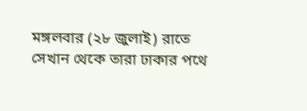মঙ্গলবার (২৮ জুলাই) রাতে সেখান থেকে তারা ঢাকার পথে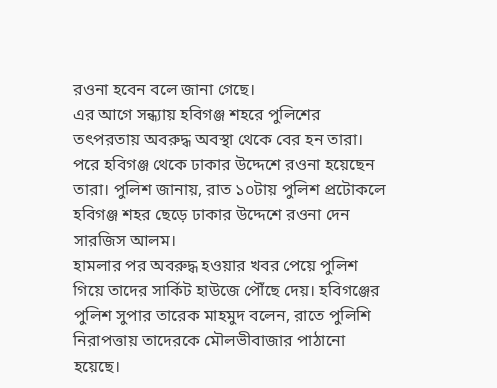রওনা হবেন বলে জানা গেছে।
এর আগে সন্ধ্যায় হবিগঞ্জ শহরে পুলিশের তৎপরতায় অবরুদ্ধ অবস্থা থেকে বের হন তারা। পরে হবিগঞ্জ থেকে ঢাকার উদ্দেশে রওনা হয়েছেন তারা। পুলিশ জানায়, রাত ১০টায় পুলিশ প্রটোকলে হবিগঞ্জ শহর ছেড়ে ঢাকার উদ্দেশে রওনা দেন সারজিস আলম।
হামলার পর অবরুদ্ধ হওয়ার খবর পেয়ে পুলিশ গিয়ে তাদের সার্কিট হাউজে পৌঁছে দেয়। হবিগঞ্জের পুলিশ সুপার তারেক মাহমুদ বলেন, রাতে পুলিশি নিরাপত্তায় তাদেরকে মৌলভীবাজার পাঠানো হয়েছে।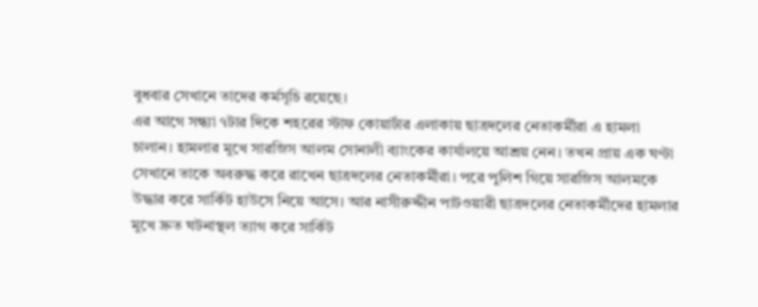বুধবার সেখানে তাদের কর্মসূচি রয়েছে।
এর আগে সন্ধ্যা ৭টার দিকে শহরের স্টাফ কোয়ার্টার এলাকায় ছাত্রদলের নেতাকর্মীরা এ হামলা চালান। হামলার মুখে সারজিস আলম সোনালী ব্যাংকের কার্যালয়ে আশ্রয় নেন। তখন প্রায় এক ঘণ্টা সেখানে তাকে অবরুদ্ধ করে রাখেন ছাত্রদলের নেতাকর্মীরা। পরে পুলিশ গিয়ে সারজিস আলমকে উদ্ধার করে সার্কিট হাউসে নিয়ে আসে। আর নাসীরুদ্দীন পাটওয়ারী ছাত্রদলের নেতাকর্মীদের হামলার মুখে দ্রুত ঘটনাস্থল ত্যাগ করে সার্কিট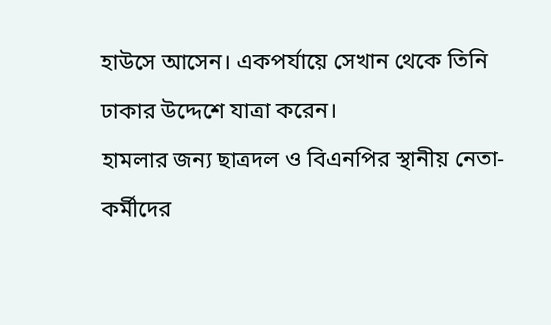হাউসে আসেন। একপর্যায়ে সেখান থেকে তিনি ঢাকার উদ্দেশে যাত্রা করেন।
হামলার জন্য ছাত্রদল ও বিএনপির স্থানীয় নেতা-কর্মীদের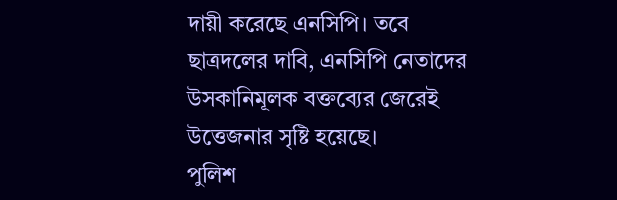দায়ী করেছে এনসিপি। তবে ছাত্রদলের দাবি, এনসিপি নেতাদের উসকানিমূলক বক্তব্যের জেরেই উত্তেজনার সৃষ্টি হয়েছে।
পুলিশ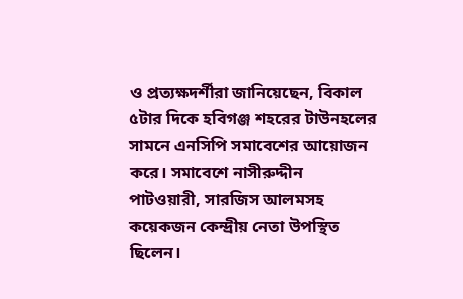ও প্রত্যক্ষদর্শীরা জানিয়েছেন, বিকাল ৫টার দিকে হবিগঞ্জ শহরের টাউনহলের সামনে এনসিপি সমাবেশের আয়োজন করে। সমাবেশে নাসীরুদ্দীন পাটওয়ারী, সারজিস আলমসহ কয়েকজন কেন্দ্রীয় নেতা উপস্থিত ছিলেন।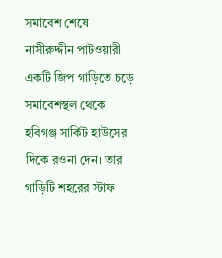সমাবেশ শেষে নাসীরুদ্দীন পাটওয়ারী একটি জিপ গাড়িতে চড়ে সমাবেশস্থল থেকে হবিগঞ্জ সার্কিট হাউসের দিকে রওনা দেন। তার গাড়িটি শহরের স্টাফ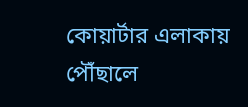কোয়ার্টার এলাকায় পৌঁছালে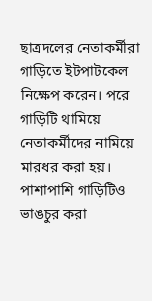ছাত্রদলের নেতাকর্মীরা গাড়িতে ইটপাটকেল নিক্ষেপ করেন। পরে গাড়িটি থামিয়ে নেতাকর্মীদের নামিয়ে মারধর করা হয়। পাশাপাশি গাড়িটিও ভাঙচুর করা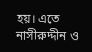হয়। এতে নাসীরুদ্দীন ও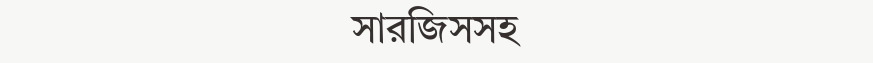সারজিসসহ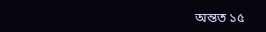অন্তত ১৫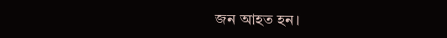জন আহত হন।